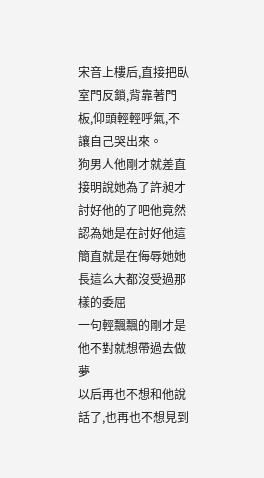宋音上樓后,直接把臥室門反鎖,背靠著門板,仰頭輕輕呼氣,不讓自己哭出來。
狗男人他剛才就差直接明說她為了許昶才討好他的了吧他竟然認為她是在討好他這簡直就是在侮辱她她長這么大都沒受過那樣的委屈
一句輕飄飄的剛才是他不對就想帶過去做夢
以后再也不想和他說話了,也再也不想見到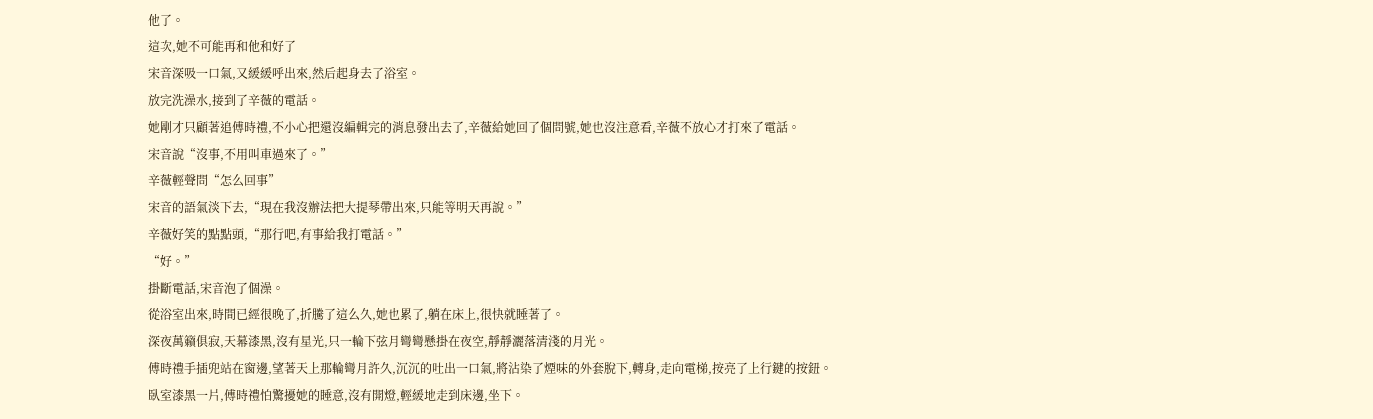他了。
這次,她不可能再和他和好了
宋音深吸一口氣,又緩緩呼出來,然后起身去了浴室。
放完洗澡水,接到了辛薇的電話。
她剛才只顧著追傅時禮,不小心把還沒編輯完的消息發出去了,辛薇給她回了個問號,她也沒注意看,辛薇不放心才打來了電話。
宋音說“沒事,不用叫車過來了。”
辛薇輕聲問“怎么回事”
宋音的語氣淡下去,“現在我沒辦法把大提琴帶出來,只能等明天再說。”
辛薇好笑的點點頭,“那行吧,有事給我打電話。”
“好。”
掛斷電話,宋音泡了個澡。
從浴室出來,時間已經很晚了,折騰了這么久,她也累了,躺在床上,很快就睡著了。
深夜萬籟俱寂,天幕漆黑,沒有星光,只一輪下弦月彎彎懸掛在夜空,靜靜灑落清淺的月光。
傅時禮手插兜站在窗邊,望著天上那輪彎月許久,沉沉的吐出一口氣,將沾染了煙味的外套脫下,轉身,走向電梯,按亮了上行鍵的按鈕。
臥室漆黑一片,傅時禮怕驚擾她的睡意,沒有開燈,輕緩地走到床邊,坐下。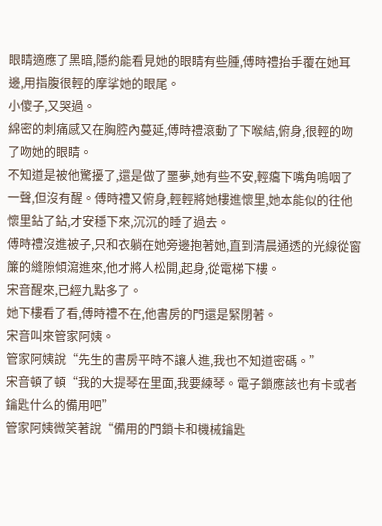眼睛適應了黑暗,隱約能看見她的眼睛有些腫,傅時禮抬手覆在她耳邊,用指腹很輕的摩挲她的眼尾。
小傻子,又哭過。
綿密的刺痛感又在胸腔內蔓延,傅時禮滾動了下喉結,俯身,很輕的吻了吻她的眼睛。
不知道是被他驚擾了,還是做了噩夢,她有些不安,輕癟下嘴角嗚咽了一聲,但沒有醒。傅時禮又俯身,輕輕將她樓進懷里,她本能似的往他懷里鉆了鉆,才安穩下來,沉沉的睡了過去。
傅時禮沒進被子,只和衣躺在她旁邊抱著她,直到清晨通透的光線從窗簾的縫隙傾瀉進來,他才將人松開,起身,從電梯下樓。
宋音醒來,已經九點多了。
她下樓看了看,傅時禮不在,他書房的門還是緊閉著。
宋音叫來管家阿姨。
管家阿姨說“先生的書房平時不讓人進,我也不知道密碼。”
宋音頓了頓“我的大提琴在里面,我要練琴。電子鎖應該也有卡或者鑰匙什么的備用吧”
管家阿姨微笑著說“備用的門鎖卡和機械鑰匙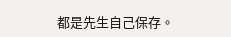都是先生自己保存。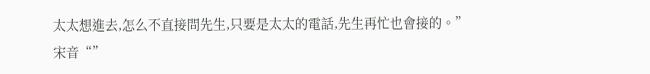太太想進去,怎么不直接問先生,只要是太太的電話,先生再忙也會接的。”
宋音“”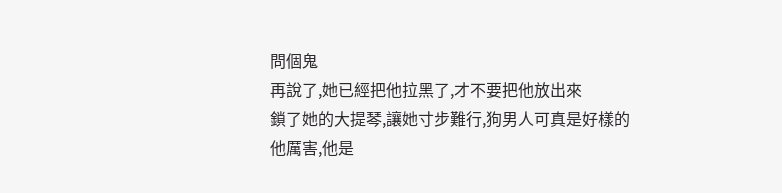問個鬼
再說了,她已經把他拉黑了,才不要把他放出來
鎖了她的大提琴,讓她寸步難行,狗男人可真是好樣的
他厲害,他是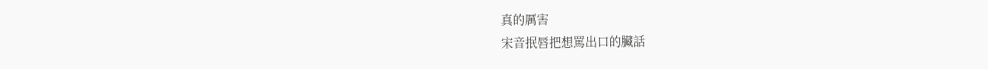真的厲害
宋音抿唇把想罵出口的臟話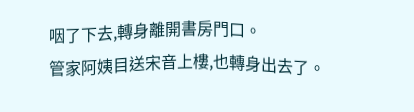咽了下去,轉身離開書房門口。
管家阿姨目送宋音上樓,也轉身出去了。